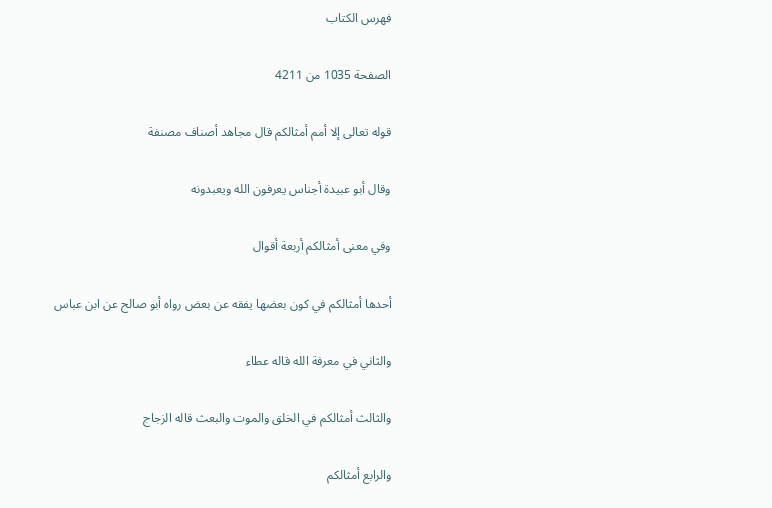فهرس الكتاب

الصفحة 1035 من 4211

قوله تعالى إلا أمم أمثالكم قال مجاهد أصناف مصنفة

وقال أبو عبيدة أجناس يعرفون الله ويعبدونه

وفي معنى أمثالكم أربعة أقوال

أحدها أمثالكم في كون بعضها يفقه عن بعض رواه أبو صالح عن ابن عباس

والثاني في معرفة الله قاله عطاء

والثالث أمثالكم في الخلق والموت والبعث قاله الزجاج

والرابع أمثالكم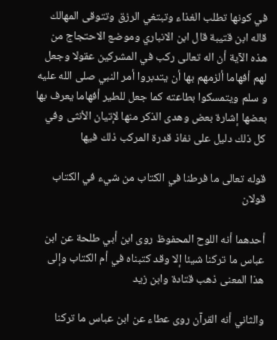في كونها تطلب الغذاء وتبتغي الرزق وتتوقى المهالك قاله ابن قتيبة قال ابن الانباري وموضع الاحتجاج من هذه الآية أن اله تعالى ركب في المشركين عقولا وجعل لهم أفهاما ألزمهم بها أن يتدبروا أمر النبي صلى الله عليه و سلم ويتمسكوا بطاعته كما جعل للطير أفهاما يعرف بها بعضها إشارة بعض وهدى الذكر منها لإتيان الأنثى وفي كل ذلك دليل على نفاذ قدرة المركب ذلك فيها

قوله تعالى ما فرطنا في الكتاب من شيء في الكتاب قولان

أحدهما أنه اللوح المحفوظ روى ابن أبي طلحة عن ابن عباس ما تركنا شيئا إلا وقد كتبناه في أم الكتاب وإلى هذا المعنى ذهب قتادة وابن زيد

والثاني أنه القرآن روى عطاء عن ابن عباس ما تركنا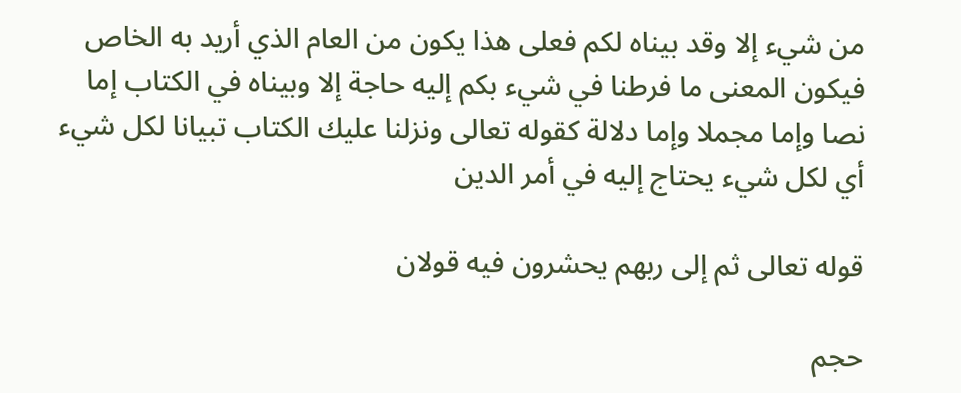من شيء إلا وقد بيناه لكم فعلى هذا يكون من العام الذي أريد به الخاص فيكون المعنى ما فرطنا في شيء بكم إليه حاجة إلا وبيناه في الكتاب إما نصا وإما مجملا وإما دلالة كقوله تعالى ونزلنا عليك الكتاب تبيانا لكل شيء أي لكل شيء يحتاج إليه في أمر الدين

قوله تعالى ثم إلى ربهم يحشرون فيه قولان

حجم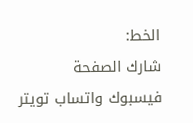الخط:
شارك الصفحة
فيسبوك واتساب تويتر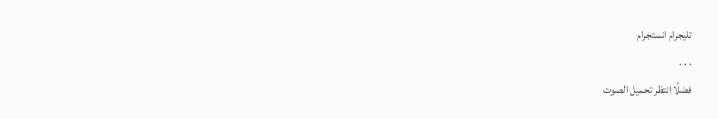تليجرام انستجرام
. . .
فضلًا انتظر تحميل الصوت